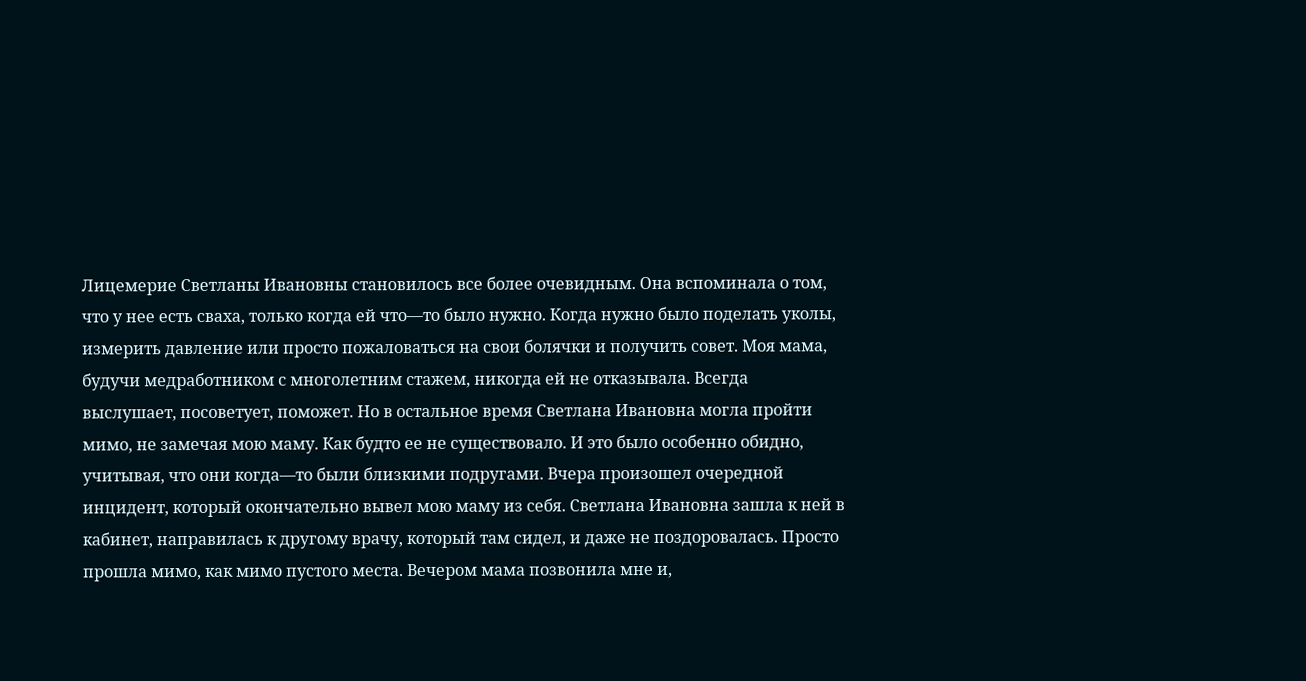Лицемерие Светланы Ивановны становилось все более очевидным. Она вспоминала о том, что у нее есть сваха, только когда ей что—то было нужно. Когда нужно было поделать уколы, измерить давление или просто пожаловаться на свои болячки и получить совет. Моя мама, будучи медработником с многолетним стажем, никогда ей не отказывала. Всегда выслушает, посоветует, поможет. Но в остальное время Светлана Ивановна могла пройти мимо, не замечая мою маму. Как будто ее не существовало. И это было особенно обидно, учитывая, что они когда—то были близкими подругами. Вчера произошел очередной инцидент, который окончательно вывел мою маму из себя. Светлана Ивановна зашла к ней в кабинет, направилась к другому врачу, который там сидел, и даже не поздоровалась. Просто прошла мимо, как мимо пустого места. Вечером мама позвонила мне и,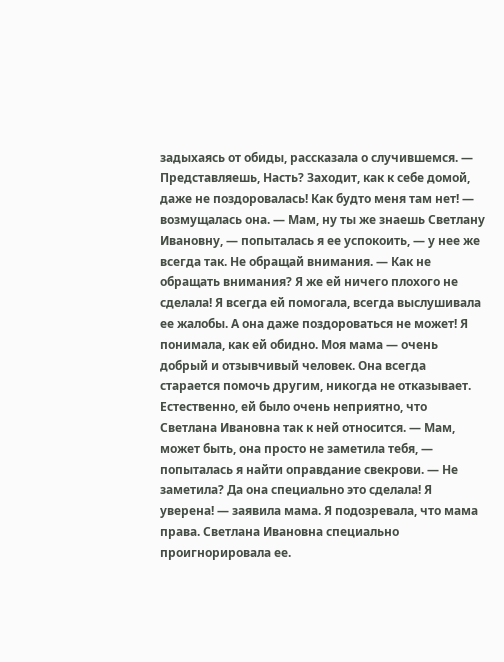задыхаясь от обиды, рассказала о случившемся. — Представляешь, Насть? Заходит, как к себе домой, даже не поздоровалась! Как будто меня там нет! — возмущалась она. — Мам, ну ты же знаешь Светлану Ивановну, — попыталась я ее успокоить, — у нее же всегда так. Не обращай внимания. — Как не обращать внимания? Я же ей ничего плохого не сделала! Я всегда ей помогала, всегда выслушивала ее жалобы. А она даже поздороваться не может! Я понимала, как ей обидно. Моя мама — очень добрый и отзывчивый человек. Она всегда старается помочь другим, никогда не отказывает. Естественно, ей было очень неприятно, что Светлана Ивановна так к ней относится. — Мам, может быть, она просто не заметила тебя, — попыталась я найти оправдание свекрови. — Не заметила? Да она специально это сделала! Я уверена! — заявила мама. Я подозревала, что мама права. Светлана Ивановна специально проигнорировала ее.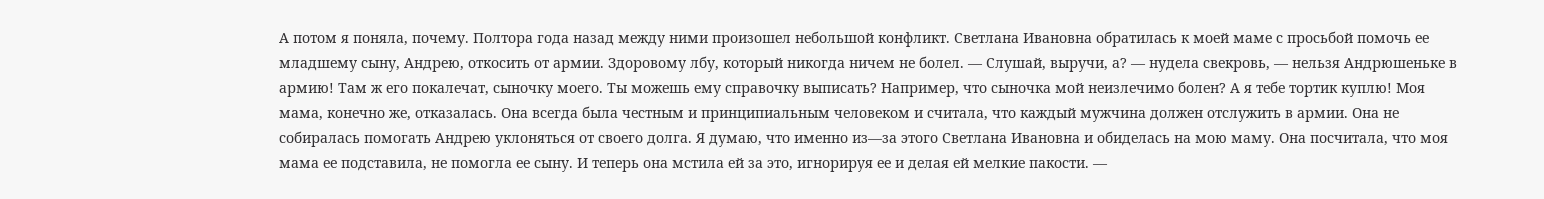А потом я поняла, почему. Полтора года назад между ними произошел небольшой конфликт. Светлана Ивановна обратилась к моей маме с просьбой помочь ее младшему сыну, Андрею, откосить от армии. Здоровому лбу, который никогда ничем не болел. — Слушай, выручи, а? — нудела свекровь, — нельзя Андрюшеньке в армию! Там ж его покалечат, сыночку моего. Ты можешь ему справочку выписать? Например, что сыночка мой неизлечимо болен? А я тебе тортик куплю! Моя мама, конечно же, отказалась. Она всегда была честным и принципиальным человеком и считала, что каждый мужчина должен отслужить в армии. Она не собиралась помогать Андрею уклоняться от своего долга. Я думаю, что именно из—за этого Светлана Ивановна и обиделась на мою маму. Она посчитала, что моя мама ее подставила, не помогла ее сыну. И теперь она мстила ей за это, игнорируя ее и делая ей мелкие пакости. —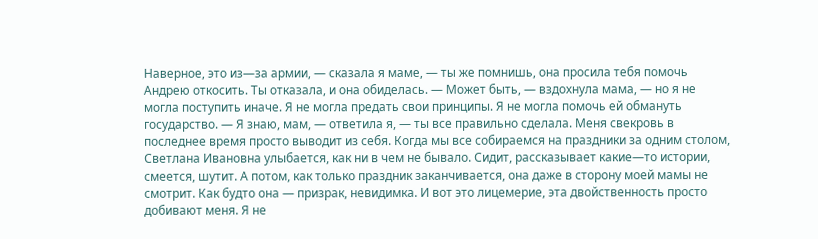Наверное, это из—за армии, — сказала я маме, — ты же помнишь, она просила тебя помочь Андрею откосить. Ты отказала, и она обиделась. — Может быть, — вздохнула мама, — но я не могла поступить иначе. Я не могла предать свои принципы. Я не могла помочь ей обмануть государство. — Я знаю, мам, — ответила я, — ты все правильно сделала. Меня свекровь в последнее время просто выводит из себя. Когда мы все собираемся на праздники за одним столом, Светлана Ивановна улыбается, как ни в чем не бывало. Сидит, рассказывает какие—то истории, смеется, шутит. А потом, как только праздник заканчивается, она даже в сторону моей мамы не смотрит. Как будто она — призрак, невидимка. И вот это лицемерие, эта двойственность просто добивают меня. Я не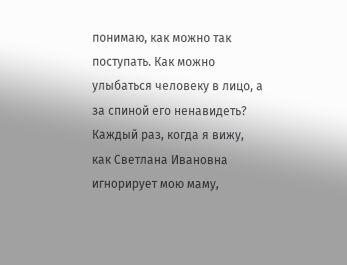понимаю, как можно так поступать. Как можно улыбаться человеку в лицо, а за спиной его ненавидеть? Каждый раз, когда я вижу, как Светлана Ивановна игнорирует мою маму,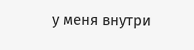у меня внутри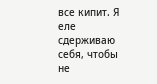все кипит. Я еле сдерживаю себя, чтобы не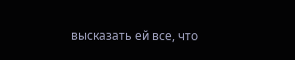высказать ей все, что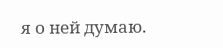я о ней думаю.